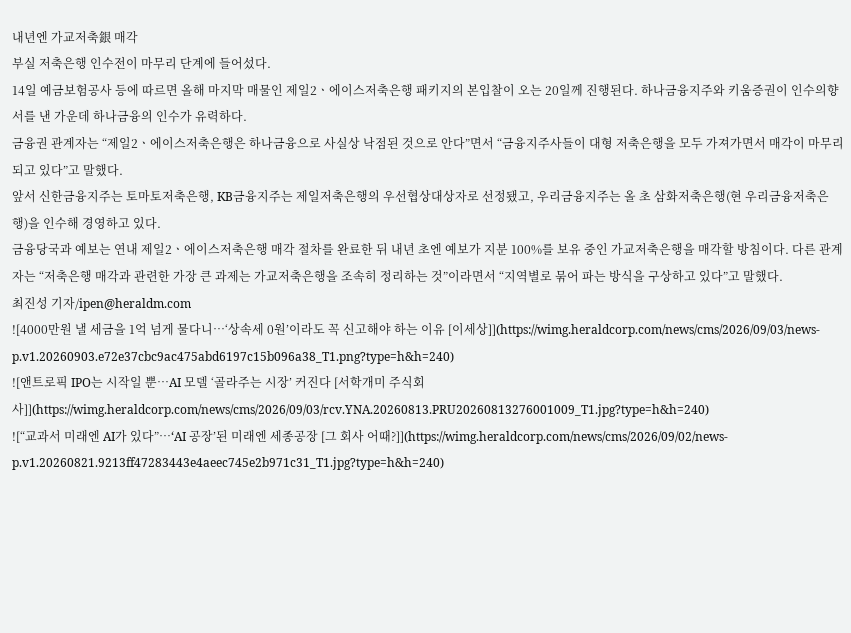내년엔 가교저축銀 매각
부실 저축은행 인수전이 마무리 단계에 들어섰다.
14일 예금보험공사 등에 따르면 올해 마지막 매물인 제일2ㆍ에이스저축은행 패키지의 본입찰이 오는 20일께 진행된다. 하나금융지주와 키움증권이 인수의향서를 낸 가운데 하나금융의 인수가 유력하다.
금융권 관계자는 “제일2ㆍ에이스저축은행은 하나금융으로 사실상 낙점된 것으로 안다”면서 “금융지주사들이 대형 저축은행을 모두 가져가면서 매각이 마무리되고 있다”고 말했다.
앞서 신한금융지주는 토마토저축은행, KB금융지주는 제일저축은행의 우선협상대상자로 선정됐고, 우리금융지주는 올 초 삼화저축은행(현 우리금융저축은행)을 인수해 경영하고 있다.
금융당국과 예보는 연내 제일2ㆍ에이스저축은행 매각 절차를 완료한 뒤 내년 초엔 예보가 지분 100%를 보유 중인 가교저축은행을 매각할 방침이다. 다른 관계자는 “저축은행 매각과 관련한 가장 큰 과제는 가교저축은행을 조속히 정리하는 것”이라면서 “지역별로 묶어 파는 방식을 구상하고 있다”고 말했다.
최진성 기자/ipen@heraldm.com
![4000만원 낼 세금을 1억 넘게 물다니…‘상속세 0원’이라도 꼭 신고해야 하는 이유 [이세상]](https://wimg.heraldcorp.com/news/cms/2026/09/03/news-p.v1.20260903.e72e37cbc9ac475abd6197c15b096a38_T1.png?type=h&h=240)
![앤트로픽 IPO는 시작일 뿐…AI 모델 ‘골라주는 시장’ 커진다 [서학개미 주식회사]](https://wimg.heraldcorp.com/news/cms/2026/09/03/rcv.YNA.20260813.PRU20260813276001009_T1.jpg?type=h&h=240)
![“교과서 미래엔 AI가 있다”…‘AI 공장’된 미래엔 세종공장 [그 회사 어때?]](https://wimg.heraldcorp.com/news/cms/2026/09/02/news-p.v1.20260821.9213ff47283443e4aeec745e2b971c31_T1.jpg?type=h&h=240)